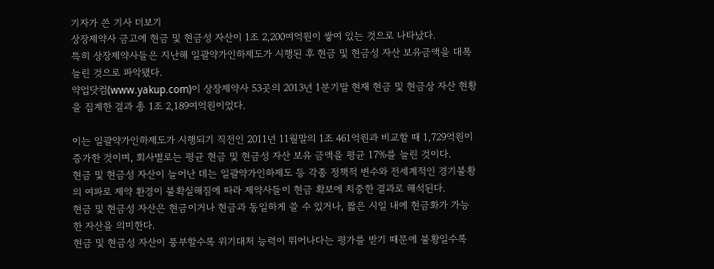기자가 쓴 기사 더보기
상장제약사 금고에 현금 및 현금성 자산이 1조 2,200여억원이 쌓여 있는 것으로 나타났다.
특히 상장제약사들은 지난해 일괄약가인하제도가 시행된 후 현금 및 현금성 자산 보유금액을 대폭 늘린 것으로 파악됐다.
약업닷컴(www.yakup.com)이 상장제약사 53곳의 2013년 1분기말 현재 현금 및 현금상 자산 현황을 집계한 결과 총 1조 2,189여억원이었다.

이는 일괄약가인하제도가 시행되기 직전인 2011년 11월말의 1조 461억원과 비교할 때 1,729억원이 증가한 것이며, 회사별로는 평균 현금 및 현금성 자산 보유 금액을 평균 17%를 늘린 것이다.
현금 및 현금성 자산이 늘어난 데는 일괄약가인하제도 등 각종 정책적 변수와 전세계적인 경기불황의 여파로 제약 환경이 불확실해짐에 따라 제약사들이 현금 확보에 치중한 결과로 해석된다.
현금 및 현금성 자산은 현금이거나 현금과 동일하게 쓸 수 있거나, 짧은 시일 내에 현금화가 가능한 자산을 의미한다.
현금 및 현금성 자산이 풍부할수록 위기대처 능력이 뛰어나다는 평가를 받기 때문에 불황일수록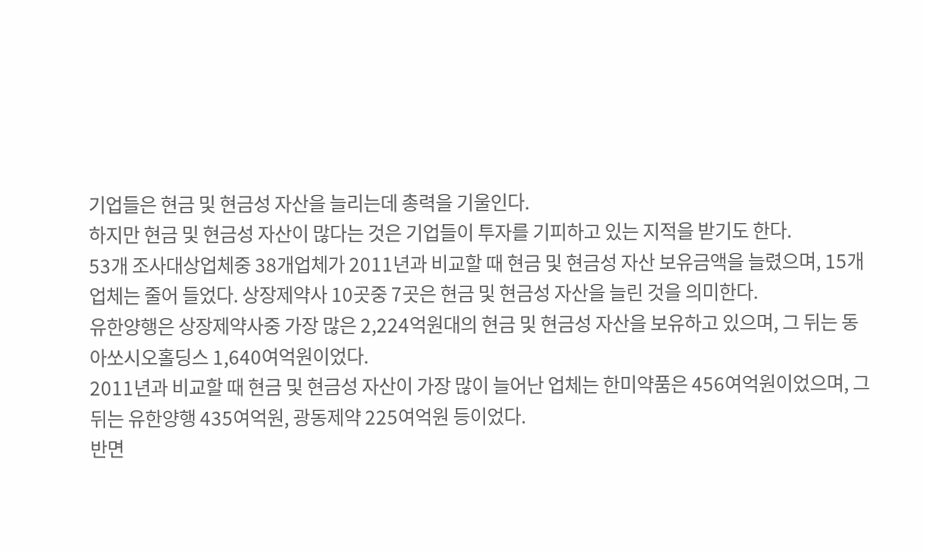기업들은 현금 및 현금성 자산을 늘리는데 총력을 기울인다.
하지만 현금 및 현금성 자산이 많다는 것은 기업들이 투자를 기피하고 있는 지적을 받기도 한다.
53개 조사대상업체중 38개업체가 2011년과 비교할 때 현금 및 현금성 자산 보유금액을 늘렸으며, 15개업체는 줄어 들었다. 상장제약사 10곳중 7곳은 현금 및 현금성 자산을 늘린 것을 의미한다.
유한양행은 상장제약사중 가장 많은 2,224억원대의 현금 및 현금성 자산을 보유하고 있으며, 그 뒤는 동아쏘시오홀딩스 1,640여억원이었다.
2011년과 비교할 때 현금 및 현금성 자산이 가장 많이 늘어난 업체는 한미약품은 456여억원이었으며, 그 뒤는 유한양행 435여억원, 광동제약 225여억원 등이었다.
반면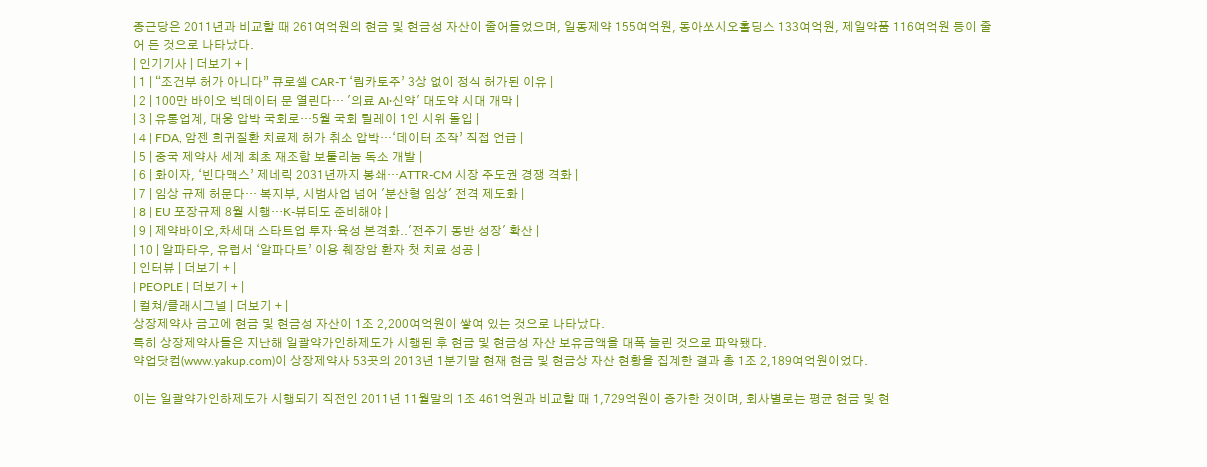종근당은 2011년과 비교할 때 261여억원의 현금 및 현금성 자산이 줄어들었으며, 일동제약 155여억원, 동아쏘시오홀딩스 133여억원, 제일약품 116여억원 등이 줄어 든 것으로 나타났다.
| 인기기사 | 더보기 + |
| 1 | “조건부 허가 아니다” 큐로셀 CAR-T ‘림카토주’ 3상 없이 정식 허가된 이유 |
| 2 | 100만 바이오 빅데이터 문 열린다… '의료 AI·신약' 대도약 시대 개막 |
| 3 | 유통업계, 대웅 압박 국회로…5월 국회 릴레이 1인 시위 돌입 |
| 4 | FDA, 암젠 희귀질환 치료제 허가 취소 압박…‘데이터 조작’ 직접 언급 |
| 5 | 중국 제약사 세계 최초 재조합 보툴리눔 독소 개발 |
| 6 | 화이자, ‘빈다맥스’ 제네릭 2031년까지 봉쇄…ATTR-CM 시장 주도권 경쟁 격화 |
| 7 | 임상 규제 허문다… 복지부, 시범사업 넘어 '분산형 임상' 전격 제도화 |
| 8 | EU 포장규제 8월 시행…K-뷰티도 준비해야 |
| 9 | 제약바이오,차세대 스타트업 투자·육성 본격화..'전주기 동반 성장' 확산 |
| 10 | 알파타우, 유럽서 ‘알파다트’ 이용 췌장암 환자 첫 치료 성공 |
| 인터뷰 | 더보기 + |
| PEOPLE | 더보기 + |
| 컬쳐/클래시그널 | 더보기 + |
상장제약사 금고에 현금 및 현금성 자산이 1조 2,200여억원이 쌓여 있는 것으로 나타났다.
특히 상장제약사들은 지난해 일괄약가인하제도가 시행된 후 현금 및 현금성 자산 보유금액을 대폭 늘린 것으로 파악됐다.
약업닷컴(www.yakup.com)이 상장제약사 53곳의 2013년 1분기말 현재 현금 및 현금상 자산 현황을 집계한 결과 총 1조 2,189여억원이었다.

이는 일괄약가인하제도가 시행되기 직전인 2011년 11월말의 1조 461억원과 비교할 때 1,729억원이 증가한 것이며, 회사별로는 평균 현금 및 현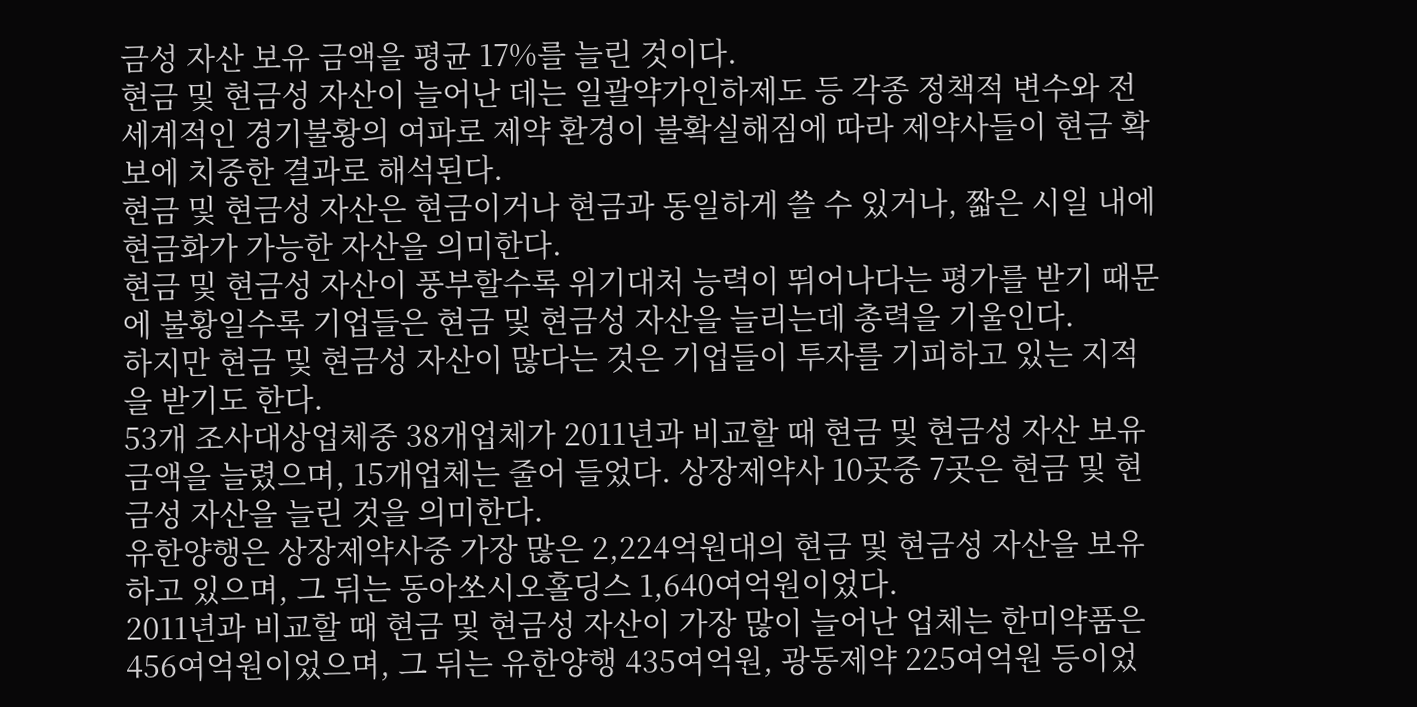금성 자산 보유 금액을 평균 17%를 늘린 것이다.
현금 및 현금성 자산이 늘어난 데는 일괄약가인하제도 등 각종 정책적 변수와 전세계적인 경기불황의 여파로 제약 환경이 불확실해짐에 따라 제약사들이 현금 확보에 치중한 결과로 해석된다.
현금 및 현금성 자산은 현금이거나 현금과 동일하게 쓸 수 있거나, 짧은 시일 내에 현금화가 가능한 자산을 의미한다.
현금 및 현금성 자산이 풍부할수록 위기대처 능력이 뛰어나다는 평가를 받기 때문에 불황일수록 기업들은 현금 및 현금성 자산을 늘리는데 총력을 기울인다.
하지만 현금 및 현금성 자산이 많다는 것은 기업들이 투자를 기피하고 있는 지적을 받기도 한다.
53개 조사대상업체중 38개업체가 2011년과 비교할 때 현금 및 현금성 자산 보유금액을 늘렸으며, 15개업체는 줄어 들었다. 상장제약사 10곳중 7곳은 현금 및 현금성 자산을 늘린 것을 의미한다.
유한양행은 상장제약사중 가장 많은 2,224억원대의 현금 및 현금성 자산을 보유하고 있으며, 그 뒤는 동아쏘시오홀딩스 1,640여억원이었다.
2011년과 비교할 때 현금 및 현금성 자산이 가장 많이 늘어난 업체는 한미약품은 456여억원이었으며, 그 뒤는 유한양행 435여억원, 광동제약 225여억원 등이었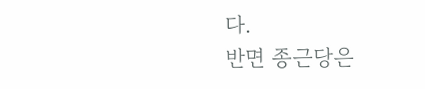다.
반면 종근당은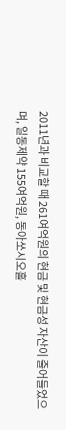2011년과 비교할 때 261여억원의 현금 및 현금성 자산이 줄어들었으며, 일동제약 155여억원, 동아쏘시오홀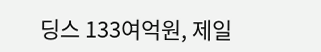딩스 133여억원, 제일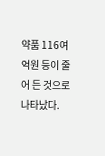약품 116여억원 등이 줄어 든 것으로 나타났다.